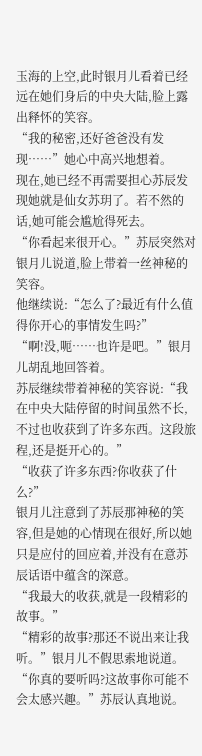玉海的上空,此时银月儿看着已经远在她们身后的中央大陆,脸上露出释怀的笑容。
“我的秘密,还好爸爸没有发现……”她心中高兴地想着。
现在,她已经不再需要担心苏辰发现她就是仙女苏玥了。若不然的话,她可能会尴尬得死去。
“你看起来很开心。”苏辰突然对银月儿说道,脸上带着一丝神秘的笑容。
他继续说:“怎么了?最近有什么值得你开心的事情发生吗?”
“啊!没,呃……也许是吧。”银月儿胡乱地回答着。
苏辰继续带着神秘的笑容说:“我在中央大陆停留的时间虽然不长,不过也收获到了许多东西。这段旅程,还是挺开心的。”
“收获了许多东西?你收获了什么?”
银月儿注意到了苏辰那神秘的笑容,但是她的心情现在很好,所以她只是应付的回应着,并没有在意苏辰话语中蕴含的深意。
“我最大的收获,就是一段精彩的故事。”
“精彩的故事?那还不说出来让我听。”银月儿不假思索地说道。
“你真的要听吗?这故事你可能不会太感兴趣。”苏辰认真地说。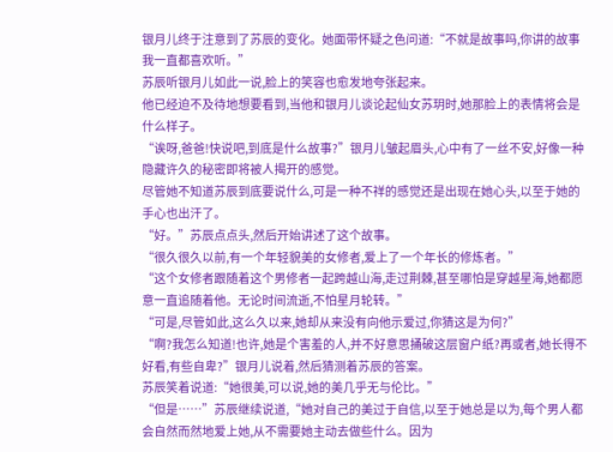银月儿终于注意到了苏辰的变化。她面带怀疑之色问道:“不就是故事吗,你讲的故事我一直都喜欢听。”
苏辰听银月儿如此一说,脸上的笑容也愈发地夸张起来。
他已经迫不及待地想要看到,当他和银月儿谈论起仙女苏玥时,她那脸上的表情将会是什么样子。
“诶呀,爸爸!快说吧,到底是什么故事?”银月儿皱起眉头,心中有了一丝不安,好像一种隐藏许久的秘密即将被人揭开的感觉。
尽管她不知道苏辰到底要说什么,可是一种不祥的感觉还是出现在她心头,以至于她的手心也出汗了。
“好。”苏辰点点头,然后开始讲述了这个故事。
“很久很久以前,有一个年轻貌美的女修者,爱上了一个年长的修炼者。”
“这个女修者跟随着这个男修者一起跨越山海,走过荆棘,甚至哪怕是穿越星海,她都愿意一直追随着他。无论时间流逝,不怕星月轮转。”
“可是,尽管如此,这么久以来,她却从来没有向他示爱过,你猜这是为何?”
“啊?我怎么知道!也许,她是个害羞的人,并不好意思捅破这层窗户纸?再或者,她长得不好看,有些自卑?”银月儿说着,然后猜测着苏辰的答案。
苏辰笑着说道:“她很美,可以说,她的美几乎无与伦比。”
“但是……”苏辰继续说道,“她对自己的美过于自信,以至于她总是以为,每个男人都会自然而然地爱上她,从不需要她主动去做些什么。因为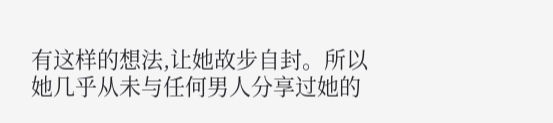有这样的想法,让她故步自封。所以她几乎从未与任何男人分享过她的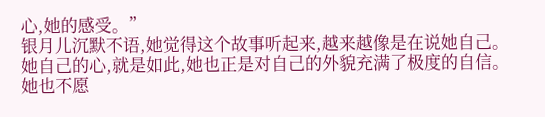心,她的感受。”
银月儿沉默不语,她觉得这个故事听起来,越来越像是在说她自己。
她自己的心,就是如此,她也正是对自己的外貌充满了极度的自信。
她也不愿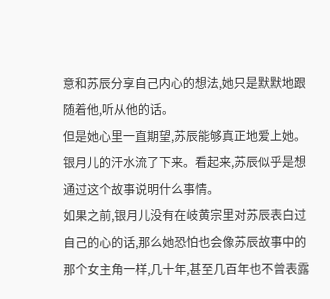意和苏辰分享自己内心的想法,她只是默默地跟随着他,听从他的话。
但是她心里一直期望,苏辰能够真正地爱上她。
银月儿的汗水流了下来。看起来,苏辰似乎是想通过这个故事说明什么事情。
如果之前,银月儿没有在岐黄宗里对苏辰表白过自己的心的话,那么她恐怕也会像苏辰故事中的那个女主角一样,几十年,甚至几百年也不曾表露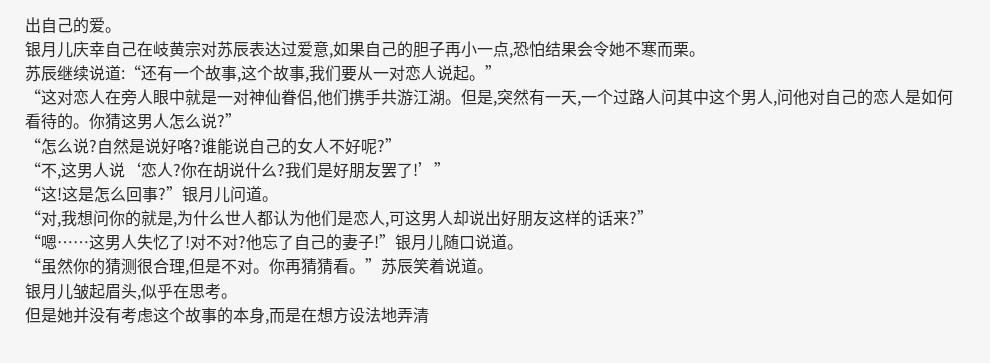出自己的爱。
银月儿庆幸自己在岐黄宗对苏辰表达过爱意,如果自己的胆子再小一点,恐怕结果会令她不寒而栗。
苏辰继续说道:“还有一个故事,这个故事,我们要从一对恋人说起。”
“这对恋人在旁人眼中就是一对神仙眷侣,他们携手共游江湖。但是,突然有一天,一个过路人问其中这个男人,问他对自己的恋人是如何看待的。你猜这男人怎么说?”
“怎么说?自然是说好咯?谁能说自己的女人不好呢?”
“不,这男人说‘恋人?你在胡说什么?我们是好朋友罢了!’”
“这!这是怎么回事?”银月儿问道。
“对,我想问你的就是,为什么世人都认为他们是恋人,可这男人却说出好朋友这样的话来?”
“嗯……这男人失忆了!对不对?他忘了自己的妻子!”银月儿随口说道。
“虽然你的猜测很合理,但是不对。你再猜猜看。”苏辰笑着说道。
银月儿皱起眉头,似乎在思考。
但是她并没有考虑这个故事的本身,而是在想方设法地弄清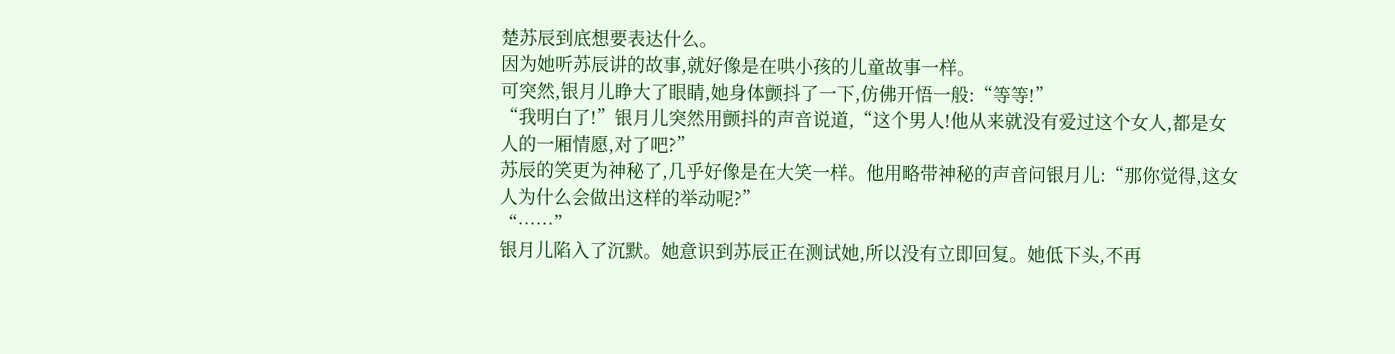楚苏辰到底想要表达什么。
因为她听苏辰讲的故事,就好像是在哄小孩的儿童故事一样。
可突然,银月儿睁大了眼睛,她身体颤抖了一下,仿佛开悟一般:“等等!”
“我明白了!”银月儿突然用颤抖的声音说道,“这个男人!他从来就没有爱过这个女人,都是女人的一厢情愿,对了吧?”
苏辰的笑更为神秘了,几乎好像是在大笑一样。他用略带神秘的声音问银月儿:“那你觉得,这女人为什么会做出这样的举动呢?”
“……”
银月儿陷入了沉默。她意识到苏辰正在测试她,所以没有立即回复。她低下头,不再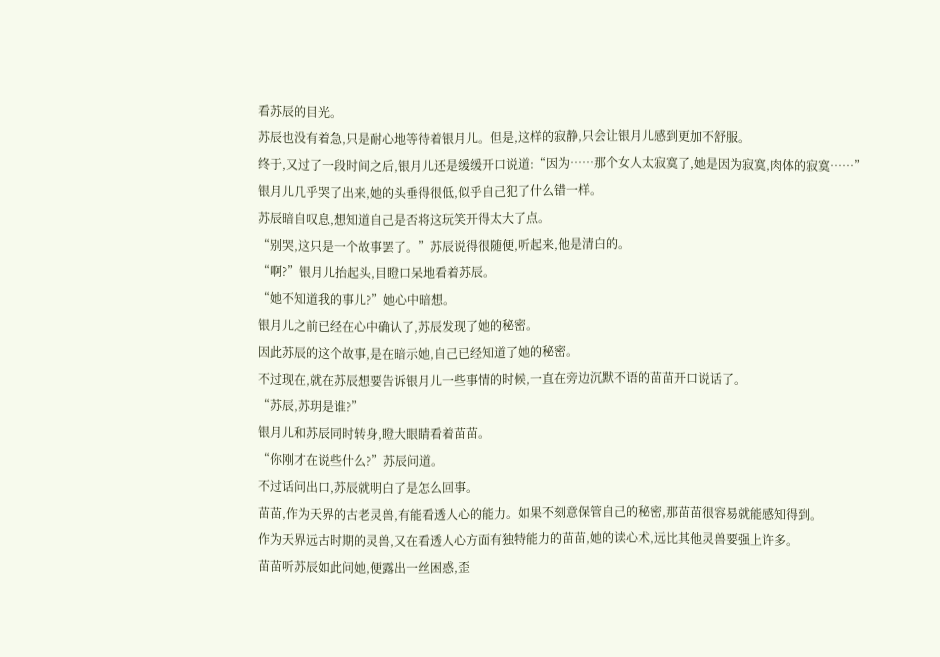看苏辰的目光。
苏辰也没有着急,只是耐心地等待着银月儿。但是,这样的寂静,只会让银月儿感到更加不舒服。
终于,又过了一段时间之后,银月儿还是缓缓开口说道:“因为……那个女人太寂寞了,她是因为寂寞,肉体的寂寞……”
银月儿几乎哭了出来,她的头垂得很低,似乎自己犯了什么错一样。
苏辰暗自叹息,想知道自己是否将这玩笑开得太大了点。
“别哭,这只是一个故事罢了。”苏辰说得很随便,听起来,他是清白的。
“啊?”银月儿抬起头,目瞪口呆地看着苏辰。
“她不知道我的事儿?”她心中暗想。
银月儿之前已经在心中确认了,苏辰发现了她的秘密。
因此苏辰的这个故事,是在暗示她,自己已经知道了她的秘密。
不过现在,就在苏辰想要告诉银月儿一些事情的时候,一直在旁边沉默不语的苗苗开口说话了。
“苏辰,苏玥是谁?”
银月儿和苏辰同时转身,瞪大眼睛看着苗苗。
“你刚才在说些什么?”苏辰问道。
不过话问出口,苏辰就明白了是怎么回事。
苗苗,作为天界的古老灵兽,有能看透人心的能力。如果不刻意保管自己的秘密,那苗苗很容易就能感知得到。
作为天界远古时期的灵兽,又在看透人心方面有独特能力的苗苗,她的读心术,远比其他灵兽要强上许多。
苗苗听苏辰如此问她,便露出一丝困惑,歪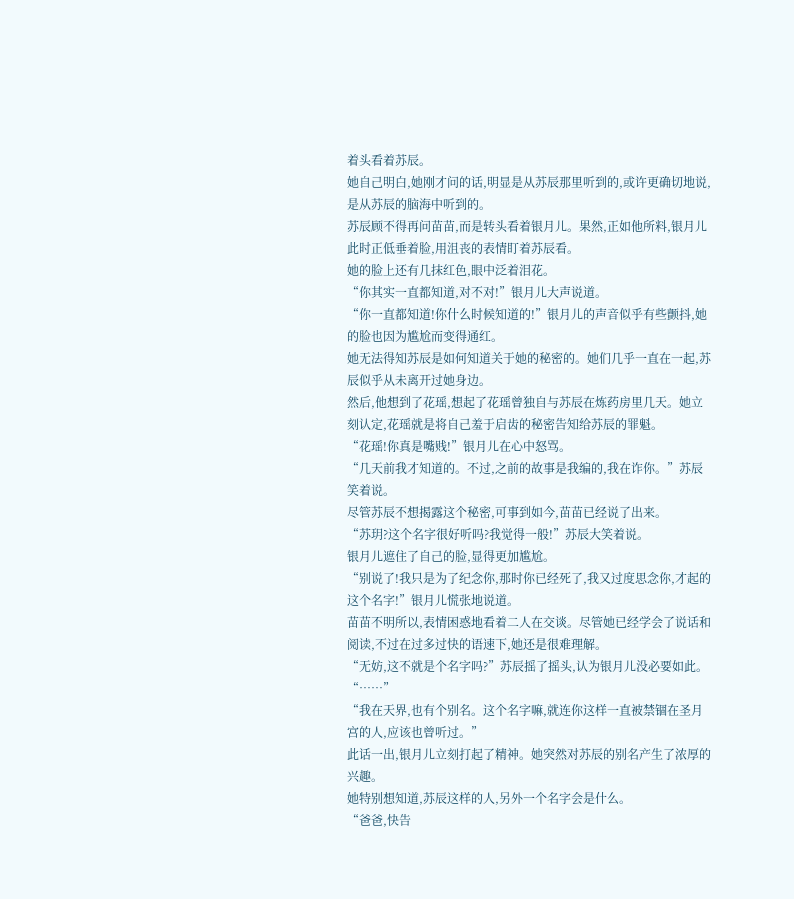着头看着苏辰。
她自己明白,她刚才问的话,明显是从苏辰那里听到的,或许更确切地说,是从苏辰的脑海中听到的。
苏辰顾不得再问苗苗,而是转头看着银月儿。果然,正如他所料,银月儿此时正低垂着脸,用沮丧的表情盯着苏辰看。
她的脸上还有几抹红色,眼中泛着泪花。
“你其实一直都知道,对不对!”银月儿大声说道。
“你一直都知道!你什么时候知道的!”银月儿的声音似乎有些颤抖,她的脸也因为尴尬而变得通红。
她无法得知苏辰是如何知道关于她的秘密的。她们几乎一直在一起,苏辰似乎从未离开过她身边。
然后,他想到了花瑶,想起了花瑶曾独自与苏辰在炼药房里几天。她立刻认定,花瑶就是将自己羞于启齿的秘密告知给苏辰的罪魁。
“花瑶!你真是嘴贱!”银月儿在心中怒骂。
“几天前我才知道的。不过,之前的故事是我编的,我在诈你。”苏辰笑着说。
尽管苏辰不想揭露这个秘密,可事到如今,苗苗已经说了出来。
“苏玥?这个名字很好听吗?我觉得一般!”苏辰大笑着说。
银月儿遮住了自己的脸,显得更加尴尬。
“别说了!我只是为了纪念你,那时你已经死了,我又过度思念你,才起的这个名字!”银月儿慌张地说道。
苗苗不明所以,表情困惑地看着二人在交谈。尽管她已经学会了说话和阅读,不过在过多过快的语速下,她还是很难理解。
“无妨,这不就是个名字吗?”苏辰摇了摇头,认为银月儿没必要如此。
“……”
“我在天界,也有个别名。这个名字嘛,就连你这样一直被禁锢在圣月宫的人,应该也曾听过。”
此话一出,银月儿立刻打起了精神。她突然对苏辰的别名产生了浓厚的兴趣。
她特别想知道,苏辰这样的人,另外一个名字会是什么。
“爸爸,快告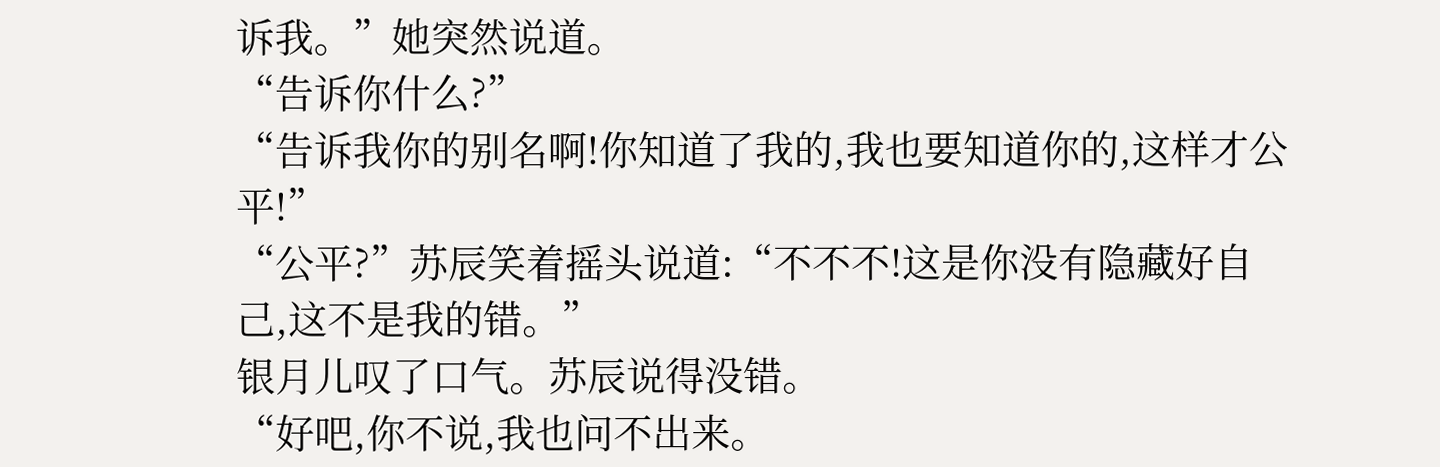诉我。”她突然说道。
“告诉你什么?”
“告诉我你的别名啊!你知道了我的,我也要知道你的,这样才公平!”
“公平?”苏辰笑着摇头说道:“不不不!这是你没有隐藏好自己,这不是我的错。”
银月儿叹了口气。苏辰说得没错。
“好吧,你不说,我也问不出来。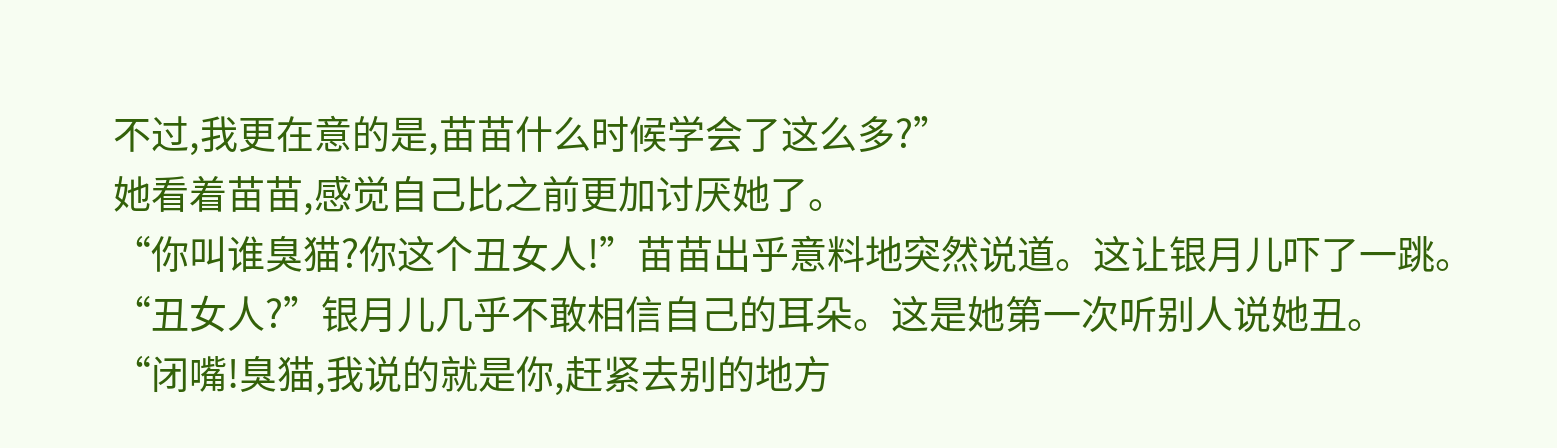不过,我更在意的是,苗苗什么时候学会了这么多?”
她看着苗苗,感觉自己比之前更加讨厌她了。
“你叫谁臭猫?你这个丑女人!”苗苗出乎意料地突然说道。这让银月儿吓了一跳。
“丑女人?”银月儿几乎不敢相信自己的耳朵。这是她第一次听别人说她丑。
“闭嘴!臭猫,我说的就是你,赶紧去别的地方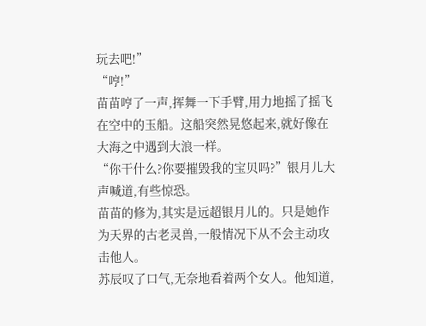玩去吧!”
“哼!”
苗苗哼了一声,挥舞一下手臂,用力地摇了摇飞在空中的玉船。这船突然晃悠起来,就好像在大海之中遇到大浪一样。
“你干什么?你要摧毁我的宝贝吗?”银月儿大声喊道,有些惊恐。
苗苗的修为,其实是远超银月儿的。只是她作为天界的古老灵兽,一般情况下从不会主动攻击他人。
苏辰叹了口气,无奈地看着两个女人。他知道,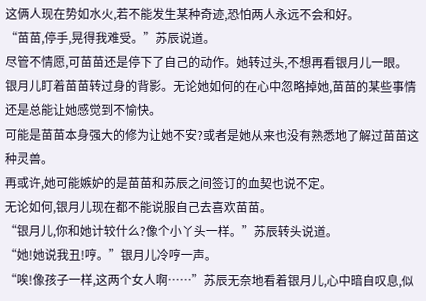这俩人现在势如水火,若不能发生某种奇迹,恐怕两人永远不会和好。
“苗苗,停手,晃得我难受。”苏辰说道。
尽管不情愿,可苗苗还是停下了自己的动作。她转过头,不想再看银月儿一眼。
银月儿盯着苗苗转过身的背影。无论她如何的在心中忽略掉她,苗苗的某些事情还是总能让她感觉到不愉快。
可能是苗苗本身强大的修为让她不安?或者是她从来也没有熟悉地了解过苗苗这种灵兽。
再或许,她可能嫉妒的是苗苗和苏辰之间签订的血契也说不定。
无论如何,银月儿现在都不能说服自己去喜欢苗苗。
“银月儿,你和她计较什么?像个小丫头一样。”苏辰转头说道。
“她!她说我丑!哼。”银月儿冷哼一声。
“唉!像孩子一样,这两个女人啊……”苏辰无奈地看着银月儿,心中暗自叹息,似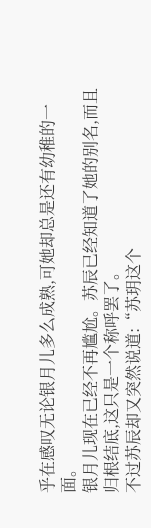乎在感叹无论银月儿多么成熟,可她却总是还有幼稚的一面。
银月儿现在已经不再尴尬。苏辰已经知道了她的别名,而且归根结底,这只是一个称呼罢了。
不过苏辰却又突然说道:“苏玥这个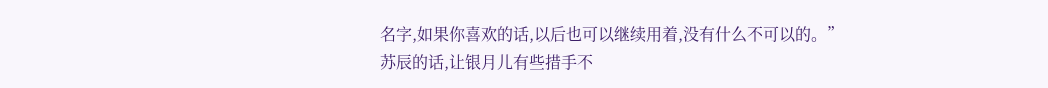名字,如果你喜欢的话,以后也可以继续用着,没有什么不可以的。”
苏辰的话,让银月儿有些措手不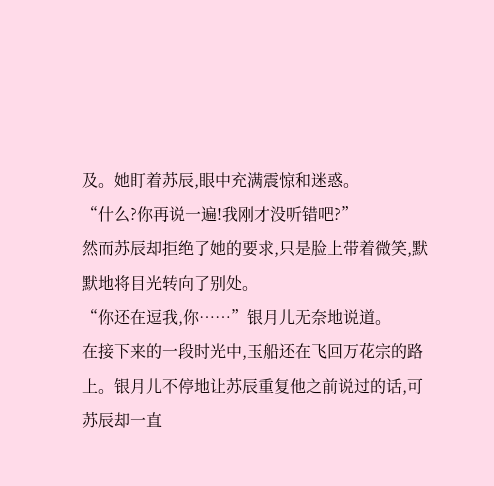及。她盯着苏辰,眼中充满震惊和迷惑。
“什么?你再说一遍!我刚才没听错吧?”
然而苏辰却拒绝了她的要求,只是脸上带着微笑,默默地将目光转向了别处。
“你还在逗我,你……”银月儿无奈地说道。
在接下来的一段时光中,玉船还在飞回万花宗的路上。银月儿不停地让苏辰重复他之前说过的话,可苏辰却一直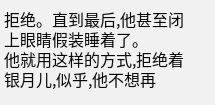拒绝。直到最后,他甚至闭上眼睛假装睡着了。
他就用这样的方式,拒绝着银月儿,似乎,他不想再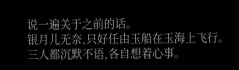说一遍关于之前的话。
银月儿无奈,只好任由玉船在玉海上飞行。三人都沉默不语,各自想着心事。